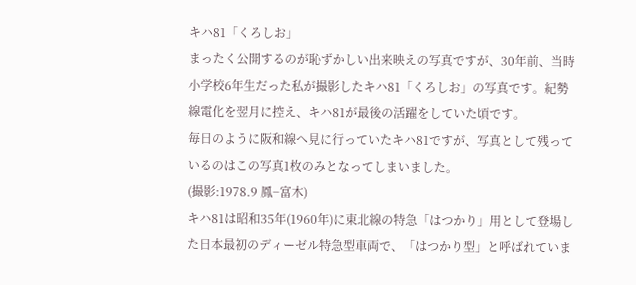キハ81「くろしお」
まったく公開するのが恥ずかしい出来映えの写真ですが、30年前、当時小学校6年生だった私が撮影したキハ81「くろしお」の写真です。紀勢線電化を翌月に控え、キハ81が最後の活躍をしていた頃です。
毎日のように阪和線へ見に行っていたキハ81ですが、写真として残っているのはこの写真1枚のみとなってしまいました。
(撮影:1978.9 鳳−富木)
キハ81は昭和35年(1960年)に東北線の特急「はつかり」用として登場した日本最初のディーゼル特急型車両で、「はつかり型」と呼ばれていま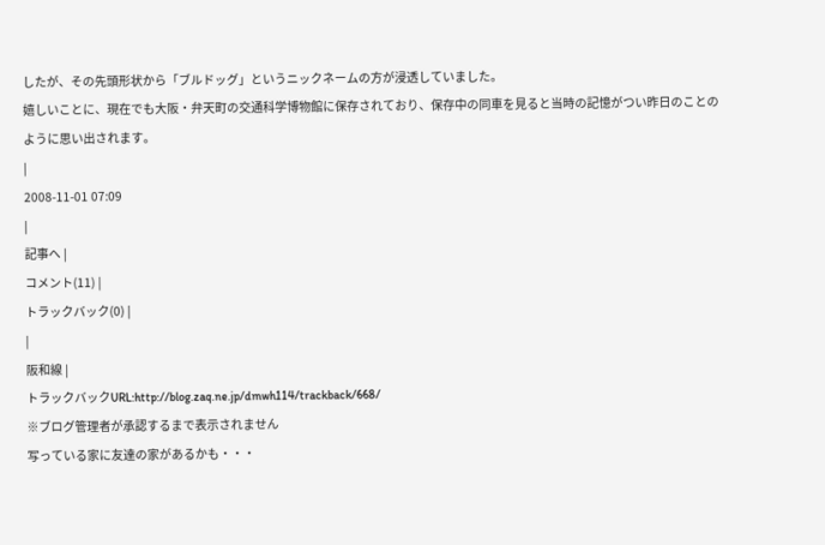したが、その先頭形状から「ブルドッグ」というニックネームの方が浸透していました。
嬉しいことに、現在でも大阪・弁天町の交通科学博物館に保存されており、保存中の同車を見ると当時の記憶がつい昨日のことのように思い出されます。
|
2008-11-01 07:09
|
記事へ |
コメント(11) |
トラックバック(0) |
|
阪和線 |
トラックバックURL:http://blog.zaq.ne.jp/dmwh114/trackback/668/
※ブログ管理者が承認するまで表示されません
写っている家に友達の家があるかも・・・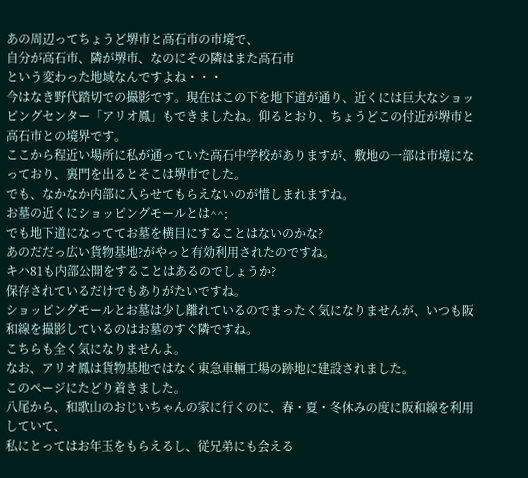あの周辺ってちょうど堺市と高石市の市境で、
自分が高石市、隣が堺市、なのにその隣はまた高石市
という変わった地域なんですよね・・・
今はなき野代踏切での撮影です。現在はこの下を地下道が通り、近くには巨大なショッピングセンター「アリオ鳳」もできましたね。仰るとおり、ちょうどこの付近が堺市と高石市との境界です。
ここから程近い場所に私が通っていた高石中学校がありますが、敷地の一部は市境になっており、裏門を出るとそこは堺市でした。
でも、なかなか内部に入らせてもらえないのが惜しまれますね。
お墓の近くにショッピングモールとは^^;
でも地下道になっててお墓を横目にすることはないのかな?
あのだだっ広い貨物基地?がやっと有効利用されたのですね。
キハ81も内部公開をすることはあるのでしょうか?
保存されているだけでもありがたいですね。
ショッピングモールとお墓は少し離れているのでまったく気になりませんが、いつも阪和線を撮影しているのはお墓のすぐ隣ですね。
こちらも全く気になりませんよ。
なお、アリオ鳳は貨物基地ではなく東急車輛工場の跡地に建設されました。
このページにたどり着きました。
八尾から、和歌山のおじいちゃんの家に行くのに、春・夏・冬休みの度に阪和線を利用していて、
私にとってはお年玉をもらえるし、従兄弟にも会える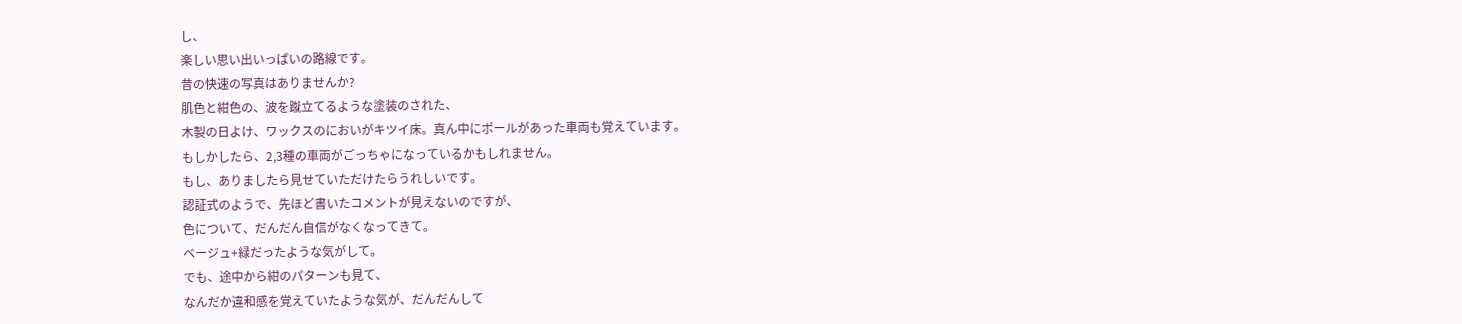し、
楽しい思い出いっぱいの路線です。
昔の快速の写真はありませんか?
肌色と紺色の、波を蹴立てるような塗装のされた、
木製の日よけ、ワックスのにおいがキツイ床。真ん中にポールがあった車両も覚えています。
もしかしたら、2,3種の車両がごっちゃになっているかもしれません。
もし、ありましたら見せていただけたらうれしいです。
認証式のようで、先ほど書いたコメントが見えないのですが、
色について、だんだん自信がなくなってきて。
ベージュ+緑だったような気がして。
でも、途中から紺のパターンも見て、
なんだか違和感を覚えていたような気が、だんだんして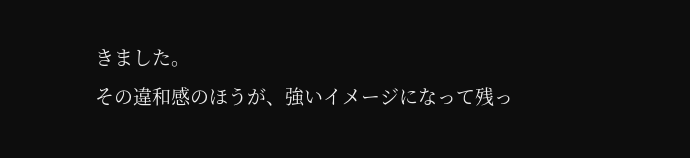きました。
その違和感のほうが、強いイメージになって残っ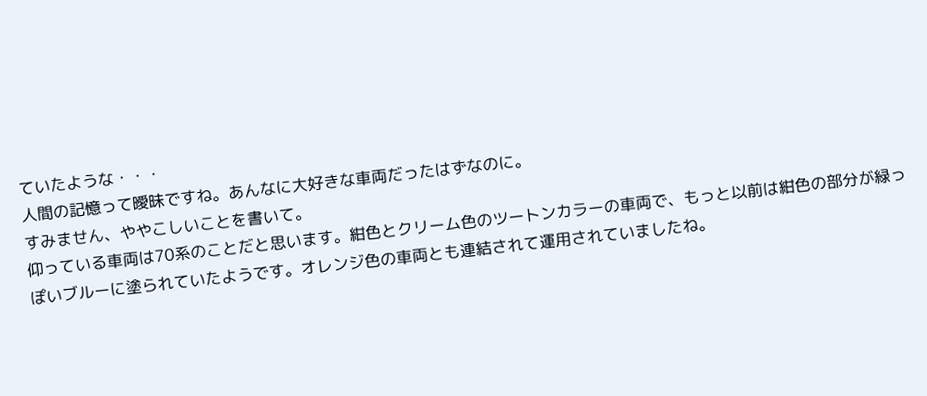ていたような・・・
人間の記憶って曖昧ですね。あんなに大好きな車両だったはずなのに。
すみません、ややこしいことを書いて。
仰っている車両は70系のことだと思います。紺色とクリーム色のツートンカラーの車両で、もっと以前は紺色の部分が緑っぽいブルーに塗られていたようです。オレンジ色の車両とも連結されて運用されていましたね。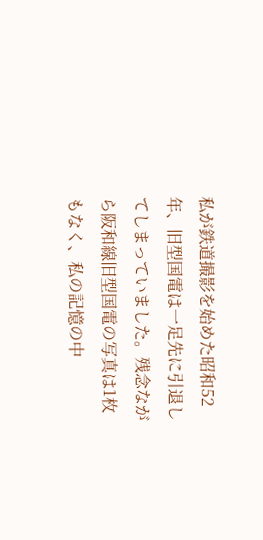私が鉄道撮影を始めた昭和52年、旧型国電は一足先に引退してしまっていました。残念ながら阪和線旧型国電の写真は1枚もなく、私の記憶の中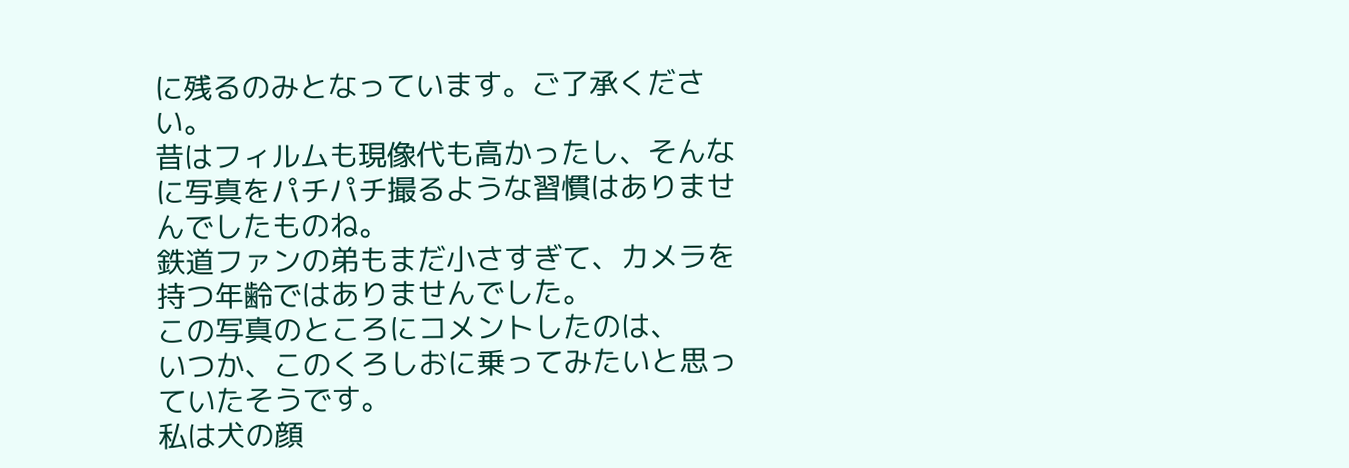に残るのみとなっています。ご了承ください。
昔はフィルムも現像代も高かったし、そんなに写真をパチパチ撮るような習慣はありませんでしたものね。
鉄道ファンの弟もまだ小さすぎて、カメラを持つ年齢ではありませんでした。
この写真のところにコメントしたのは、
いつか、このくろしおに乗ってみたいと思っていたそうです。
私は犬の顔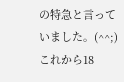の特急と言っていました。(^^;)
これから18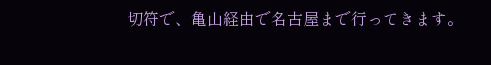切符で、亀山経由で名古屋まで行ってきます。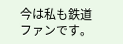今は私も鉄道ファンです。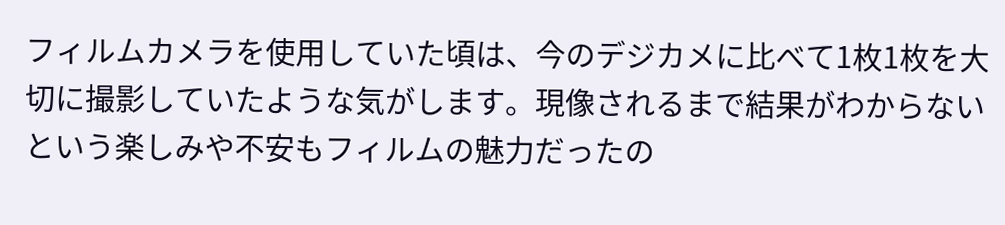フィルムカメラを使用していた頃は、今のデジカメに比べて1枚1枚を大切に撮影していたような気がします。現像されるまで結果がわからないという楽しみや不安もフィルムの魅力だったの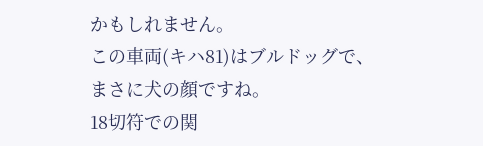かもしれません。
この車両(キハ81)はブルドッグで、まさに犬の顔ですね。
18切符での関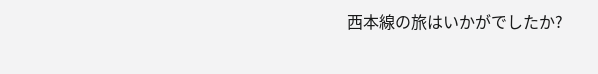西本線の旅はいかがでしたか?